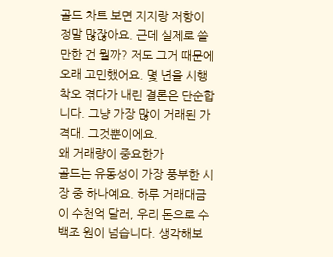골드 차트 보면 지지랑 저항이 정말 많잖아요. 근데 실제로 쓸만한 건 뭘까? 저도 그거 때문에 오래 고민했어요. 몇 년을 시행착오 겪다가 내린 결론은 단순합니다. 그냥 가장 많이 거래된 가격대. 그것뿐이에요.
왜 거래량이 중요한가
골드는 유동성이 가장 풍부한 시장 중 하나예요. 하루 거래대금이 수천억 달러, 우리 돈으로 수백조 원이 넘습니다. 생각해보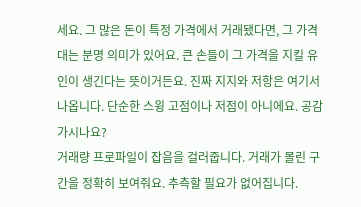세요. 그 많은 돈이 특정 가격에서 거래됐다면, 그 가격대는 분명 의미가 있어요. 큰 손들이 그 가격을 지킬 유인이 생긴다는 뜻이거든요. 진짜 지지와 저항은 여기서 나옵니다. 단순한 스윙 고점이나 저점이 아니에요. 공감 가시나요?
거래량 프로파일이 잡음을 걸러줍니다. 거래가 몰린 구간을 정확히 보여줘요. 추측할 필요가 없어집니다.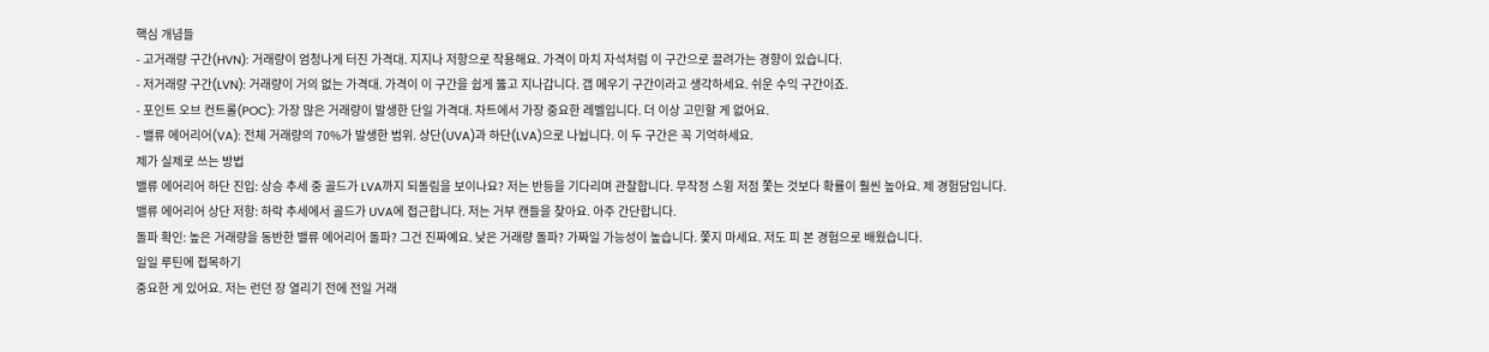핵심 개념들
- 고거래량 구간(HVN): 거래량이 엄청나게 터진 가격대. 지지나 저항으로 작용해요. 가격이 마치 자석처럼 이 구간으로 끌려가는 경향이 있습니다.
- 저거래량 구간(LVN): 거래량이 거의 없는 가격대. 가격이 이 구간을 쉽게 뚫고 지나갑니다. 갭 메우기 구간이라고 생각하세요. 쉬운 수익 구간이죠.
- 포인트 오브 컨트롤(POC): 가장 많은 거래량이 발생한 단일 가격대. 차트에서 가장 중요한 레벨입니다. 더 이상 고민할 게 없어요.
- 밸류 에어리어(VA): 전체 거래량의 70%가 발생한 범위. 상단(UVA)과 하단(LVA)으로 나뉩니다. 이 두 구간은 꼭 기억하세요.
제가 실제로 쓰는 방법
밸류 에어리어 하단 진입: 상승 추세 중 골드가 LVA까지 되돌림을 보이나요? 저는 반등을 기다리며 관찰합니다. 무작정 스윙 저점 쫓는 것보다 확률이 훨씬 높아요. 제 경험담입니다.
밸류 에어리어 상단 저항: 하락 추세에서 골드가 UVA에 접근합니다. 저는 거부 캔들을 찾아요. 아주 간단합니다.
돌파 확인: 높은 거래량을 동반한 밸류 에어리어 돌파? 그건 진짜예요. 낮은 거래량 돌파? 가짜일 가능성이 높습니다. 쫓지 마세요. 저도 피 본 경험으로 배웠습니다.
일일 루틴에 접목하기
중요한 게 있어요. 저는 런던 장 열리기 전에 전일 거래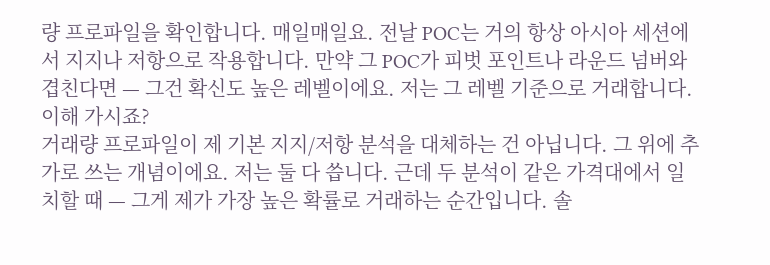량 프로파일을 확인합니다. 매일매일요. 전날 POC는 거의 항상 아시아 세션에서 지지나 저항으로 작용합니다. 만약 그 POC가 피벗 포인트나 라운드 넘버와 겹친다면 — 그건 확신도 높은 레벨이에요. 저는 그 레벨 기준으로 거래합니다. 이해 가시죠?
거래량 프로파일이 제 기본 지지/저항 분석을 대체하는 건 아닙니다. 그 위에 추가로 쓰는 개념이에요. 저는 둘 다 씁니다. 근데 두 분석이 같은 가격대에서 일치할 때 — 그게 제가 가장 높은 확률로 거래하는 순간입니다. 솔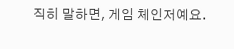직히 말하면, 게임 체인저예요.